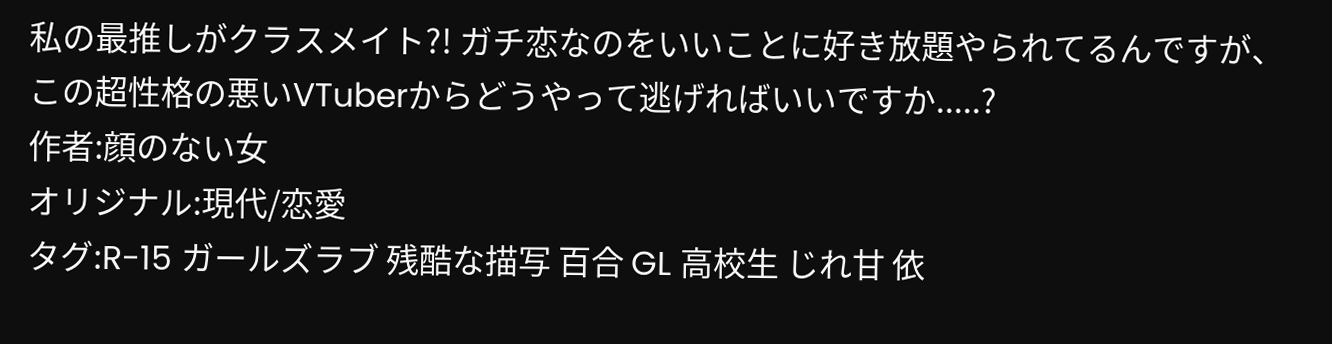私の最推しがクラスメイト?! ガチ恋なのをいいことに好き放題やられてるんですが、この超性格の悪いVTuberからどうやって逃げればいいですか.....?
作者:顔のない女
オリジナル:現代/恋愛
タグ:R-15 ガールズラブ 残酷な描写 百合 GL 高校生 じれ甘 依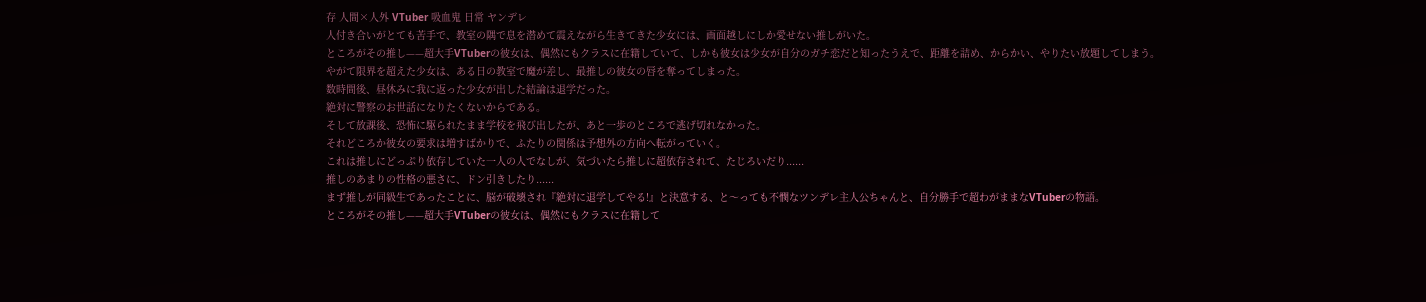存 人間×人外 VTuber 吸血鬼 日常 ヤンデレ
人付き合いがとても苦手で、教室の隅で息を潜めて震えながら生きてきた少女には、画面越しにしか愛せない推しがいた。
ところがその推し——超大手VTuberの彼女は、偶然にもクラスに在籍していて、しかも彼女は少女が自分のガチ恋だと知ったうえで、距離を詰め、からかい、やりたい放題してしまう。
やがて限界を超えた少女は、ある日の教室で魔が差し、最推しの彼女の唇を奪ってしまった。
数時間後、昼休みに我に返った少女が出した結論は退学だった。
絶対に警察のお世話になりたくないからである。
そして放課後、恐怖に駆られたまま学校を飛び出したが、あと一歩のところで逃げ切れなかった。
それどころか彼女の要求は増すばかりで、ふたりの関係は予想外の方向へ転がっていく。
これは推しにどっぷり依存していた一人の人でなしが、気づいたら推しに超依存されて、たじろいだり......
推しのあまりの性格の悪さに、ドン引きしたり......
まず推しが同級生であったことに、脳が破壊され『絶対に退学してやる!』と決意する、と〜っても不憫なツンデレ主人公ちゃんと、自分勝手で超わがままなVTuberの物語。
ところがその推し——超大手VTuberの彼女は、偶然にもクラスに在籍して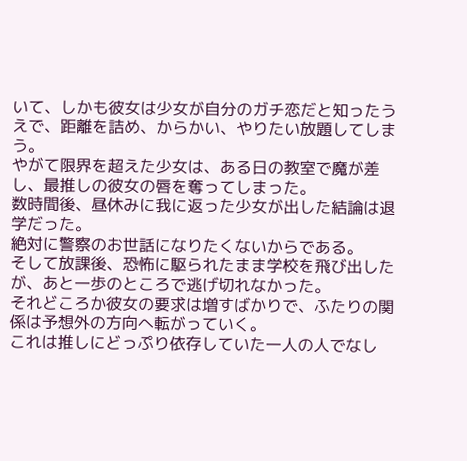いて、しかも彼女は少女が自分のガチ恋だと知ったうえで、距離を詰め、からかい、やりたい放題してしまう。
やがて限界を超えた少女は、ある日の教室で魔が差し、最推しの彼女の唇を奪ってしまった。
数時間後、昼休みに我に返った少女が出した結論は退学だった。
絶対に警察のお世話になりたくないからである。
そして放課後、恐怖に駆られたまま学校を飛び出したが、あと一歩のところで逃げ切れなかった。
それどころか彼女の要求は増すばかりで、ふたりの関係は予想外の方向へ転がっていく。
これは推しにどっぷり依存していた一人の人でなし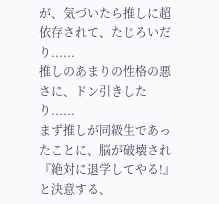が、気づいたら推しに超依存されて、たじろいだり......
推しのあまりの性格の悪さに、ドン引きしたり......
まず推しが同級生であったことに、脳が破壊され『絶対に退学してやる!』と決意する、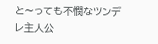と〜っても不憫なツンデレ主人公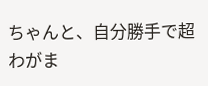ちゃんと、自分勝手で超わがま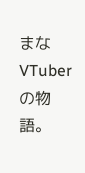まなVTuberの物語。